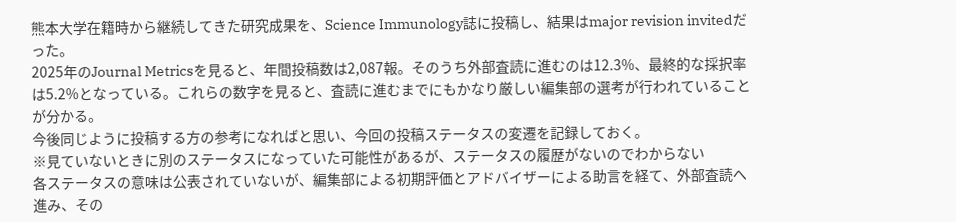熊本大学在籍時から継続してきた研究成果を、Science Immunology誌に投稿し、結果はmajor revision invitedだった。
2025年のJournal Metricsを見ると、年間投稿数は2,087報。そのうち外部査読に進むのは12.3%、最終的な採択率は5.2%となっている。これらの数字を見ると、査読に進むまでにもかなり厳しい編集部の選考が行われていることが分かる。
今後同じように投稿する方の参考になればと思い、今回の投稿ステータスの変遷を記録しておく。
※見ていないときに別のステータスになっていた可能性があるが、ステータスの履歴がないのでわからない
各ステータスの意味は公表されていないが、編集部による初期評価とアドバイザーによる助言を経て、外部査読へ進み、その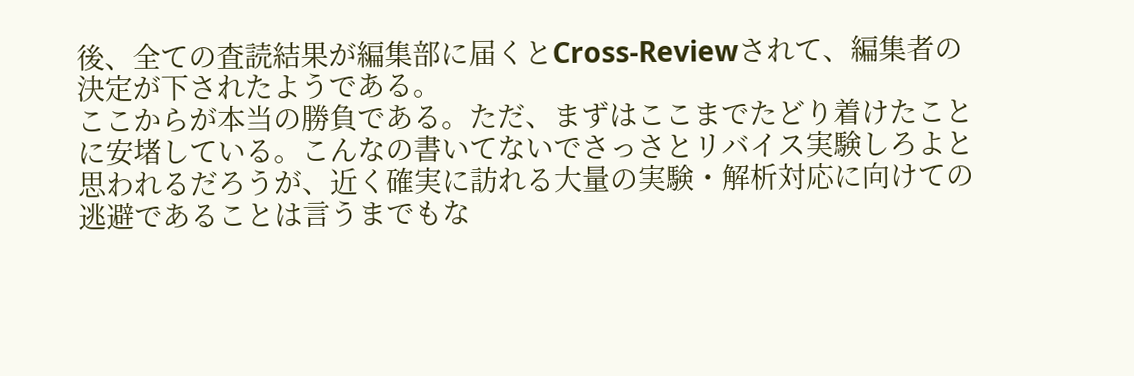後、全ての査読結果が編集部に届くとCross-Reviewされて、編集者の決定が下されたようである。
ここからが本当の勝負である。ただ、まずはここまでたどり着けたことに安堵している。こんなの書いてないでさっさとリバイス実験しろよと思われるだろうが、近く確実に訪れる大量の実験・解析対応に向けての逃避であることは言うまでもな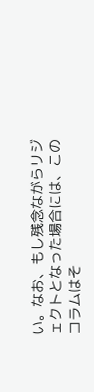い。なお、もし残念ながらリジェクトとなった場合には、このコラムはそ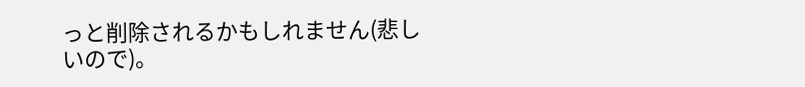っと削除されるかもしれません(悲しいので)。